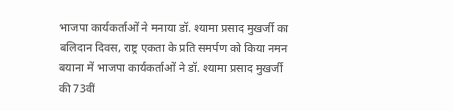भाजपा कार्यकर्ताओं ने मनाया डॉ. श्यामा प्रसाद मुखर्जी का बलिदान दिवस, राष्ट्र एकता के प्रति समर्पण को किया नमन
बयाना में भाजपा कार्यकर्ताओं ने डॉ. श्यामा प्रसाद मुखर्जी की 73वीं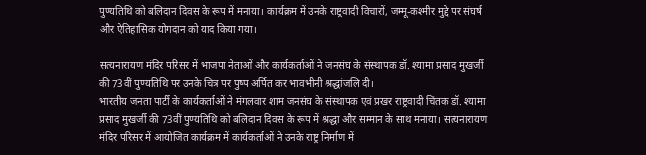पुण्यतिथि को बलिदान दिवस के रूप में मनाया। कार्यक्रम में उनके राष्ट्रवादी विचारों, जम्मू-कश्मीर मुद्दे पर संघर्ष और ऐतिहासिक योगदान को याद किया गया।

सत्यनारायण मंदिर परिसर में भाजपा नेताओं और कार्यकर्ताओं ने जनसंघ के संस्थापक डॉ. श्यामा प्रसाद मुखर्जी की 73वीं पुण्यतिथि पर उनके चित्र पर पुष्प अर्पित कर भावभीनी श्रद्धांजलि दी।
भारतीय जनता पार्टी के कार्यकर्ताओं ने मंगलवार शाम जनसंघ के संस्थापक एवं प्रखर राष्ट्रवादी चिंतक डॉ. श्यामा प्रसाद मुखर्जी की 73वीं पुण्यतिथि को बलिदान दिवस के रूप में श्रद्धा और सम्मान के साथ मनाया। सत्यनारायण मंदिर परिसर में आयोजित कार्यक्रम में कार्यकर्ताओं ने उनके राष्ट्र निर्माण में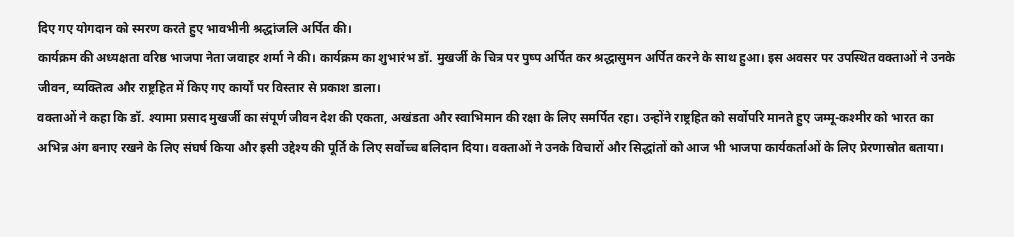दिए गए योगदान को स्मरण करते हुए भावभीनी श्रद्धांजलि अर्पित की।
कार्यक्रम की अध्यक्षता वरिष्ठ भाजपा नेता जवाहर शर्मा ने की। कार्यक्रम का शुभारंभ डॉ. मुखर्जी के चित्र पर पुष्प अर्पित कर श्रद्धासुमन अर्पित करने के साथ हुआ। इस अवसर पर उपस्थित वक्ताओं ने उनके जीवन, व्यक्तित्व और राष्ट्रहित में किए गए कार्यों पर विस्तार से प्रकाश डाला।
वक्ताओं ने कहा कि डॉ. श्यामा प्रसाद मुखर्जी का संपूर्ण जीवन देश की एकता, अखंडता और स्वाभिमान की रक्षा के लिए समर्पित रहा। उन्होंने राष्ट्रहित को सर्वोपरि मानते हुए जम्मू-कश्मीर को भारत का अभिन्न अंग बनाए रखने के लिए संघर्ष किया और इसी उद्देश्य की पूर्ति के लिए सर्वोच्च बलिदान दिया। वक्ताओं ने उनके विचारों और सिद्धांतों को आज भी भाजपा कार्यकर्ताओं के लिए प्रेरणास्रोत बताया।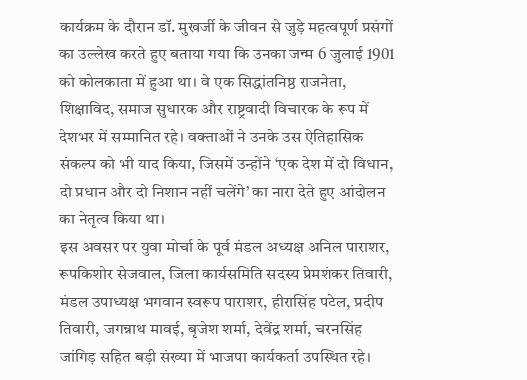कार्यक्रम के दौरान डॉ. मुखर्जी के जीवन से जुड़े महत्वपूर्ण प्रसंगों का उल्लेख करते हुए बताया गया कि उनका जन्म 6 जुलाई 1901 को कोलकाता में हुआ था। वे एक सिद्धांतनिष्ठ राजनेता, शिक्षाविद, समाज सुधारक और राष्ट्रवादी विचारक के रूप में देशभर में सम्मानित रहे। वक्ताओं ने उनके उस ऐतिहासिक संकल्प को भी याद किया, जिसमें उन्होंने ‘एक देश में दो विधान, दो प्रधान और दो निशान नहीं चलेंगे’ का नारा देते हुए आंदोलन का नेतृत्व किया था।
इस अवसर पर युवा मोर्चा के पूर्व मंडल अध्यक्ष अनिल पाराशर, रूपकिशोर सेजवाल, जिला कार्यसमिति सदस्य प्रेमशंकर तिवारी, मंडल उपाध्यक्ष भगवान स्वरूप पाराशर, हीरासिंह पटेल, प्रदीप तिवारी, जगन्नाथ मावई, बृजेश शर्मा, देवेंद्र शर्मा, चरनसिंह जांगिड़ सहित बड़ी संख्या में भाजपा कार्यकर्ता उपस्थित रहे।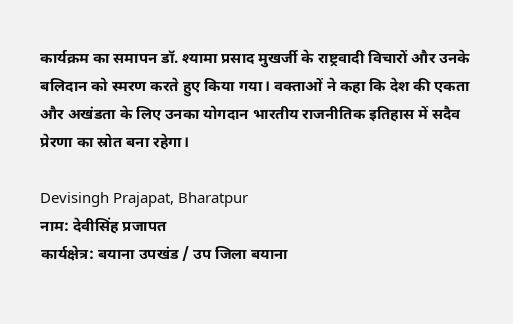कार्यक्रम का समापन डॉ. श्यामा प्रसाद मुखर्जी के राष्ट्रवादी विचारों और उनके बलिदान को स्मरण करते हुए किया गया। वक्ताओं ने कहा कि देश की एकता और अखंडता के लिए उनका योगदान भारतीय राजनीतिक इतिहास में सदैव प्रेरणा का स्रोत बना रहेगा।

Devisingh Prajapat, Bharatpur
नाम: देवीसिंह प्रजापत
कार्यक्षेत्र: बयाना उपखंड / उप जिला बयाना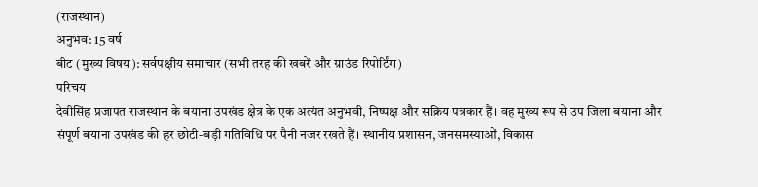(राजस्थान)
अनुभव: 15 वर्ष
बीट (मुख्य विषय): सर्वपक्षीय समाचार (सभी तरह की खबरें और ग्राउंड रिपोर्टिंग)
परिचय
देवीसिंह प्रजापत राजस्थान के बयाना उपखंड क्षेत्र के एक अत्यंत अनुभवी, निष्पक्ष और सक्रिय पत्रकार हैं। वह मुख्य रूप से उप जिला बयाना और संपूर्ण बयाना उपखंड की हर छोटी-बड़ी गतिविधि पर पैनी नजर रखते हैं। स्थानीय प्रशासन, जनसमस्याओं, विकास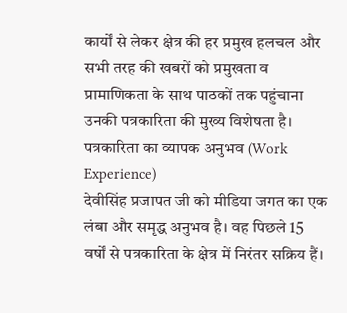कार्यों से लेकर क्षेत्र की हर प्रमुख हलचल और सभी तरह की खबरों को प्रमुखता व प्रामाणिकता के साथ पाठकों तक पहुंचाना उनकी पत्रकारिता की मुख्य विशेषता है।
पत्रकारिता का व्यापक अनुभव (Work Experience)
देवीसिंह प्रजापत जी को मीडिया जगत का एक लंबा और समृद्ध अनुभव है। वह पिछले 15 वर्षों से पत्रकारिता के क्षेत्र में निरंतर सक्रिय हैं।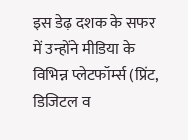इस डेढ़ दशक के सफर में उन्होंने मीडिया के विभिन्न प्लेटफॉर्म्स (प्रिंट, डिजिटल व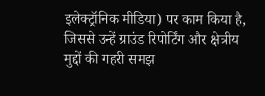इलेक्ट्रॉनिक मीडिया) पर काम किया है, जिससे उन्हें ग्राउंड रिपोर्टिंग और क्षेत्रीय मुद्दों की गहरी समझ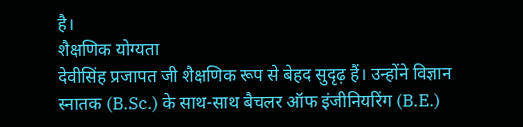है।
शैक्षणिक योग्यता
देवीसिंह प्रजापत जी शैक्षणिक रूप से बेहद सुदृढ़ हैं। उन्होंने विज्ञान स्नातक (B.Sc.) के साथ-साथ बैचलर ऑफ इंजीनियरिंग (B.E.)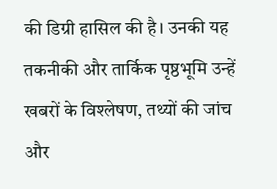की डिग्री हासिल की है। उनकी यह तकनीकी और तार्किक पृष्ठभूमि उन्हें खबरों के विश्लेषण, तथ्यों की जांच और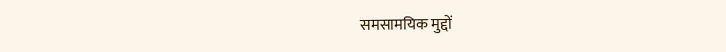समसामयिक मुद्दों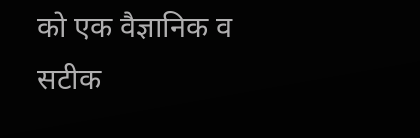को एक वैज्ञानिक व सटीक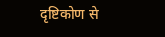दृष्टिकोण से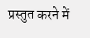प्रस्तुत करने में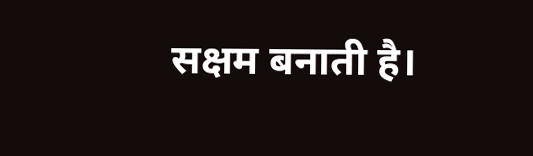सक्षम बनाती है।